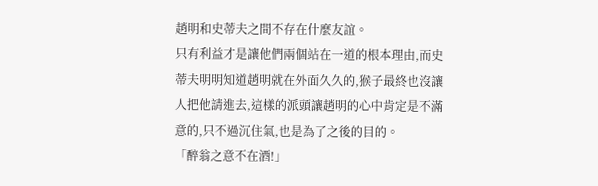趙明和史蒂夫之間不存在什麼友誼。
只有利益才是讓他們兩個站在一道的根本理由,而史蒂夫明明知道趙明就在外面久久的,猴子最終也沒讓人把他請進去,這樣的派頭讓趙明的心中肯定是不滿意的,只不過沉住氣,也是為了之後的目的。
「醉翁之意不在酒!」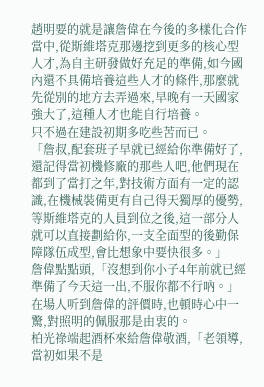趙明要的就是讓詹偉在今後的多樣化合作當中,從斯維塔克那邊挖到更多的核心型人才,為自主研發做好充足的準備,如今國內還不具備培養這些人才的條件,那麼就先從別的地方去弄過來,早晚有一天國家強大了,這種人才也能自行培養。
只不過在建設初期多吃些苦而已。
「詹叔,配套班子早就已經給你準備好了,還記得當初機修廠的那些人吧,他們現在都到了當打之年,對技術方面有一定的認識,在機械裝備更有自己得天獨厚的優勢,等斯維塔克的人員到位之後,這一部分人就可以直接劃給你,一支全面型的後勤保障隊伍成型,會比想象中要快很多。」
詹偉點點頭,「沒想到你小子4年前就已經準備了今天這一出,不服你都不行吶。」
在場人听到詹偉的評價時,也頓時心中一驚,對照明的佩服那是由衷的。
柏光祿端起酒杯來給詹偉敬酒,「老領導,當初如果不是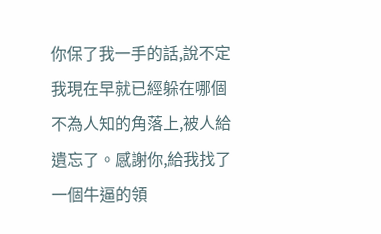你保了我一手的話,說不定我現在早就已經躲在哪個不為人知的角落上,被人給遺忘了。感謝你,給我找了一個牛逼的領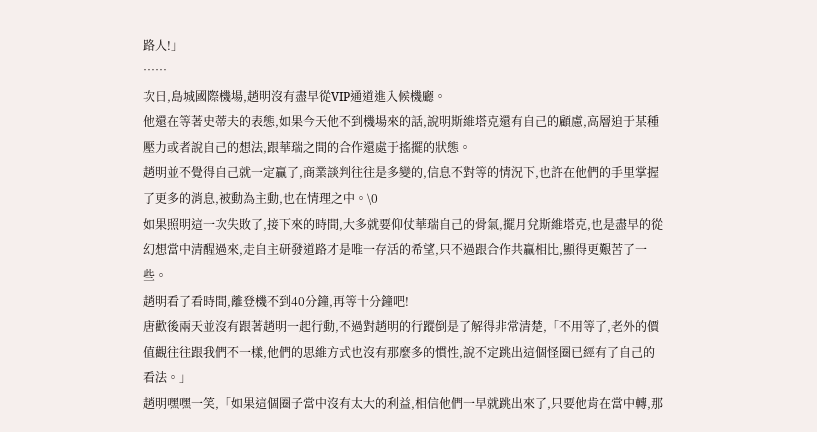路人!」
……
次日,島城國際機場,趙明沒有盡早從VIP通道進入候機廳。
他還在等著史蒂夫的表態,如果今天他不到機場來的話,說明斯維塔克還有自己的顧慮,高層迫于某種壓力或者說自己的想法,跟華瑞之間的合作還處于搖擺的狀態。
趙明並不覺得自己就一定贏了,商業談判往往是多變的,信息不對等的情況下,也許在他們的手里掌握了更多的消息,被動為主動,也在情理之中。\0
如果照明這一次失敗了,接下來的時間,大多就要仰仗華瑞自己的骨氣,擺月兌斯維塔克,也是盡早的從幻想當中清醒過來,走自主研發道路才是唯一存活的希望,只不過跟合作共贏相比,顯得更艱苦了一些。
趙明看了看時間,離登機不到40分鐘,再等十分鐘吧!
唐歡後兩天並沒有跟著趙明一起行動,不過對趙明的行蹤倒是了解得非常清楚,「不用等了,老外的價值觀往往跟我們不一樣,他們的思維方式也沒有那麼多的慣性,說不定跳出這個怪圈已經有了自己的看法。」
趙明嘿嘿一笑,「如果這個圈子當中沒有太大的利益,相信他們一早就跳出來了,只要他肯在當中轉,那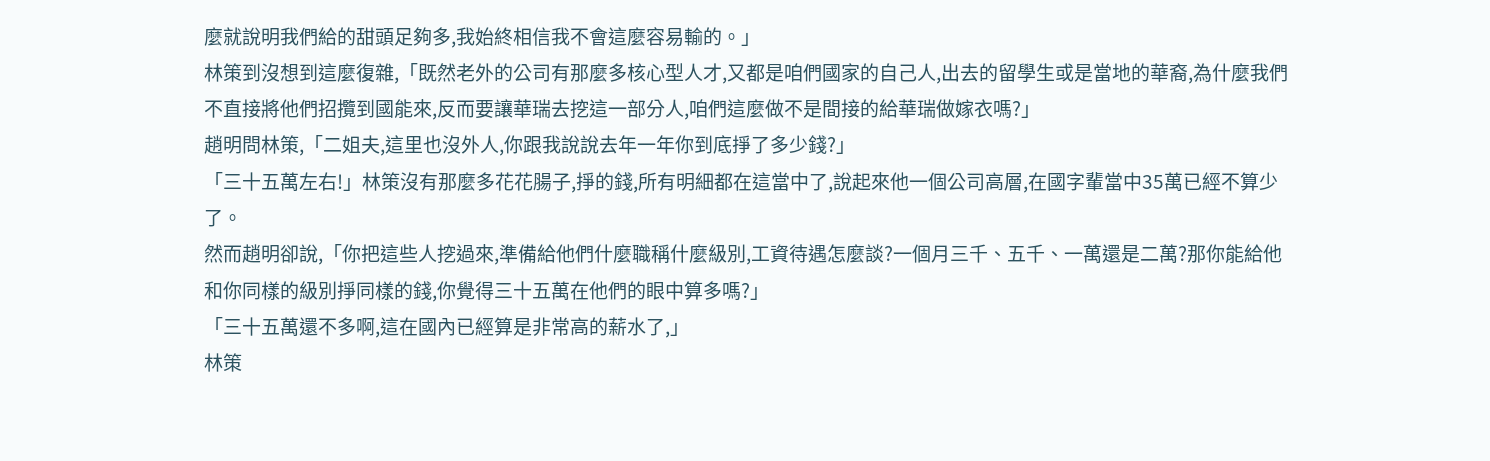麼就說明我們給的甜頭足夠多,我始終相信我不會這麼容易輸的。」
林策到沒想到這麼復雜,「既然老外的公司有那麼多核心型人才,又都是咱們國家的自己人,出去的留學生或是當地的華裔,為什麼我們不直接將他們招攬到國能來,反而要讓華瑞去挖這一部分人,咱們這麼做不是間接的給華瑞做嫁衣嗎?」
趙明問林策,「二姐夫,這里也沒外人,你跟我說說去年一年你到底掙了多少錢?」
「三十五萬左右!」林策沒有那麼多花花腸子,掙的錢,所有明細都在這當中了,說起來他一個公司高層,在國字輩當中35萬已經不算少了。
然而趙明卻說,「你把這些人挖過來,準備給他們什麼職稱什麼級別,工資待遇怎麼談?一個月三千、五千、一萬還是二萬?那你能給他和你同樣的級別掙同樣的錢,你覺得三十五萬在他們的眼中算多嗎?」
「三十五萬還不多啊,這在國內已經算是非常高的薪水了,」
林策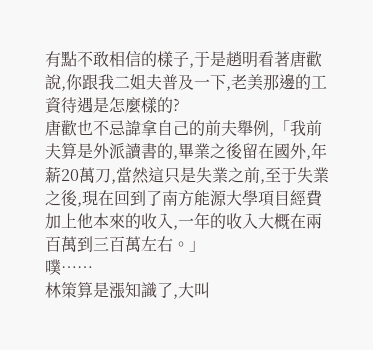有點不敢相信的樣子,于是趙明看著唐歡說,你跟我二姐夫普及一下,老美那邊的工資待遇是怎麼樣的?
唐歡也不忌諱拿自己的前夫舉例,「我前夫算是外派讀書的,畢業之後留在國外,年薪20萬刀,當然這只是失業之前,至于失業之後,現在回到了南方能源大學項目經費加上他本來的收入,一年的收入大概在兩百萬到三百萬左右。」
噗……
林策算是漲知識了,大叫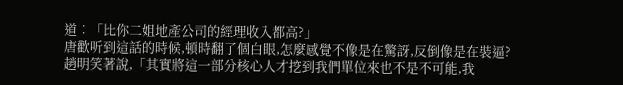道︰「比你二姐地產公司的經理收入都高?」
唐歡听到這話的時候,頓時翻了個白眼,怎麼感覺不像是在驚訝,反倒像是在裝逼?
趙明笑著說,「其實將這一部分核心人才挖到我們單位來也不是不可能,我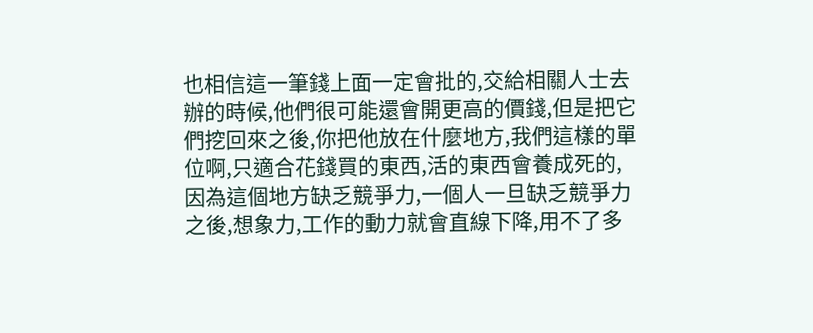也相信這一筆錢上面一定會批的,交給相關人士去辦的時候,他們很可能還會開更高的價錢,但是把它們挖回來之後,你把他放在什麼地方,我們這樣的單位啊,只適合花錢買的東西,活的東西會養成死的,因為這個地方缺乏競爭力,一個人一旦缺乏競爭力之後,想象力,工作的動力就會直線下降,用不了多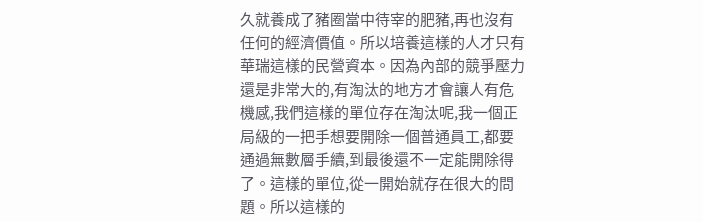久就養成了豬圈當中待宰的肥豬,再也沒有任何的經濟價值。所以培養這樣的人才只有華瑞這樣的民營資本。因為內部的競爭壓力還是非常大的,有淘汰的地方才會讓人有危機感,我們這樣的單位存在淘汰呢,我一個正局級的一把手想要開除一個普通員工,都要通過無數層手續,到最後還不一定能開除得了。這樣的單位,從一開始就存在很大的問題。所以這樣的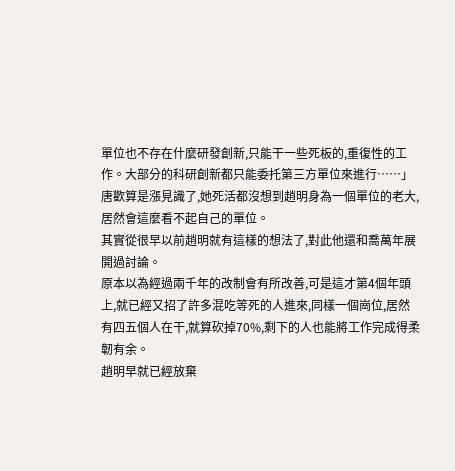單位也不存在什麼研發創新,只能干一些死板的,重復性的工作。大部分的科研創新都只能委托第三方單位來進行……」
唐歡算是漲見識了,她死活都沒想到趙明身為一個單位的老大,居然會這麼看不起自己的單位。
其實從很早以前趙明就有這樣的想法了,對此他還和喬萬年展開過討論。
原本以為經過兩千年的改制會有所改善,可是這才第4個年頭上,就已經又招了許多混吃等死的人進來,同樣一個崗位,居然有四五個人在干,就算砍掉70%,剩下的人也能將工作完成得柔韌有余。
趙明早就已經放棄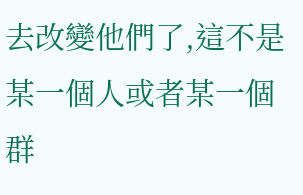去改變他們了,這不是某一個人或者某一個群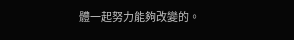體一起努力能夠改變的。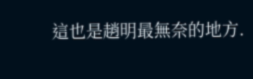這也是趙明最無奈的地方.